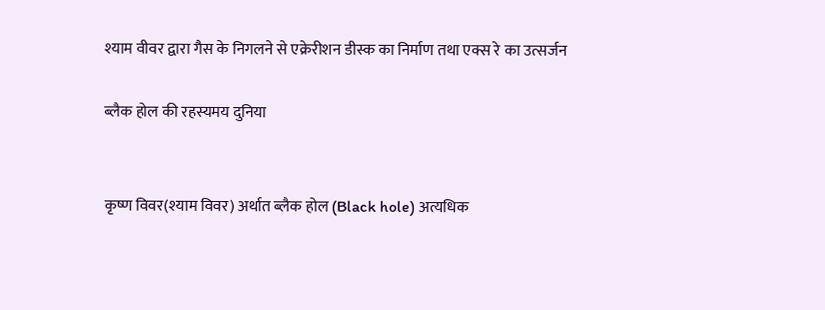श्याम वीवर द्वारा गैस के निगलने से एक्रेरीशन डीस्क का निर्माण तथा एक्स रे का उत्सर्जन

ब्लैक होल की रहस्यमय दुनिया


कृष्ण विवर(श्याम विवर) अर्थात ब्लैक होल (Black hole) अत्यधिक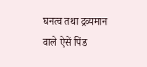घनत्व तथा द्रव्यमान वाले ऐसें पिंड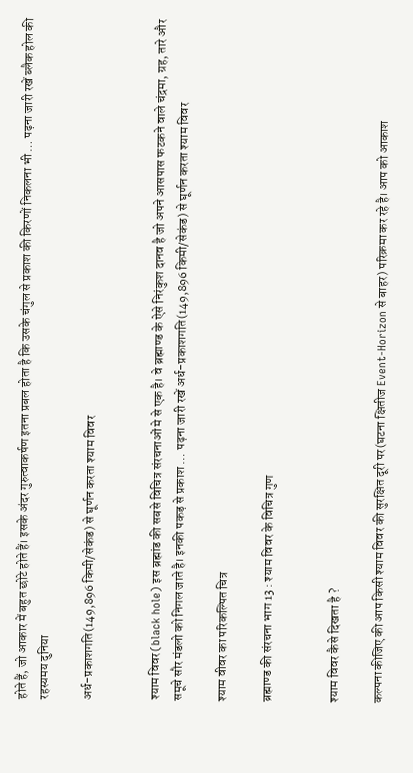होते हैं, जो आकार में बहुत छोटे होते हैं। इसके अंदर गुरुत्वाकर्षण इतना प्रबल होता है कि उसके चंगुल से प्रकाश की किरणों निकलना भी … पढ़ना जारी रखें ब्लैक होल की रहस्यमय दुनिया

अर्ध-प्रकाशगति(149,896 किमी/सेकंड) से घूर्णन करता श्याम विवर


श्याम विवर(black hole) इस ब्रह्मांड की सबसे विचित्र संरचनाओं मे से एक है। वे ब्रह्माण्ड के ऐसे निरंकुश दानव है जो अपने आसपास फटकने वाले चंद्रमा, ग्रह, तारे और समूचे सौर मंडलो को निगल जाते है। इनकी पकड़ से प्रकाश … पढ़ना जारी रखें अर्ध-प्रकाशगति(149,896 किमी/सेकंड) से घूर्णन करता श्याम विवर

श्याम वीवर का परिकल्पित चित्र

ब्रह्माण्ड की संरचना भाग 13 : श्याम विवर के विचित्र गुण


श्याम विवर कैसे दिखता है ?

कल्पना कीजिए की आप किसी श्याम विवर की सुरक्षित दूरी पर(घटना क्षितीज Event-Horizon से बाहर) परिक्रमा कर रहे है। आप को आकाश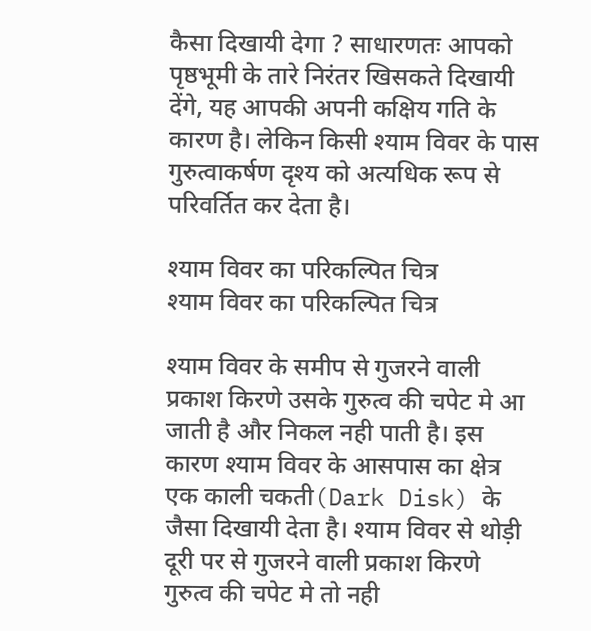कैसा दिखायी देगा ? साधारणतः आपको पृष्ठभूमी के तारे निरंतर खिसकते दिखायी देंगे, यह आपकी अपनी कक्षिय गति के कारण है। लेकिन किसी श्याम विवर के पास गुरुत्वाकर्षण दृश्य को अत्यधिक रूप से परिवर्तित कर देता है।

श्याम विवर का परिकल्पित चित्र
श्याम विवर का परिकल्पित चित्र

श्याम विवर के समीप से गुजरने वाली प्रकाश किरणे उसके गुरुत्व की चपेट मे आ जाती है और निकल नही पाती है। इस कारण श्याम विवर के आसपास का क्षेत्र एक काली चकती(Dark Disk) के जैसा दिखायी देता है। श्याम विवर से थोड़ी दूरी पर से गुजरने वाली प्रकाश किरणे गुरुत्व की चपेट मे तो नही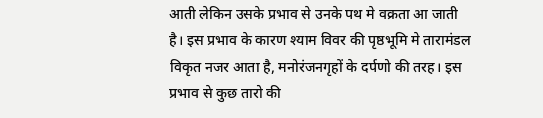आती लेकिन उसके प्रभाव से उनके पथ मे वक्रता आ जाती है। इस प्रभाव के कारण श्याम विवर की पृष्ठभूमि मे तारामंडल विकृत नजर आता है, मनोरंजनगृहों के दर्पणो की तरह। इस प्रभाव से कुछ तारो की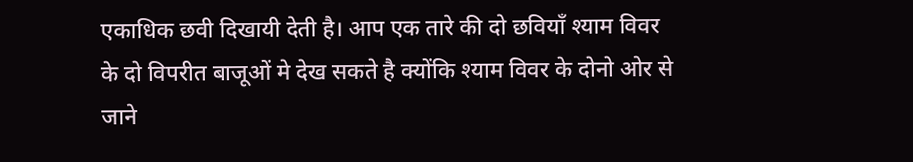एकाधिक छवी दिखायी देती है। आप एक तारे की दो छवियाँ श्याम विवर के दो विपरीत बाजूओं मे देख सकते है क्योंकि श्याम विवर के दोनो ओर से जाने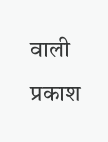वाली प्रकाश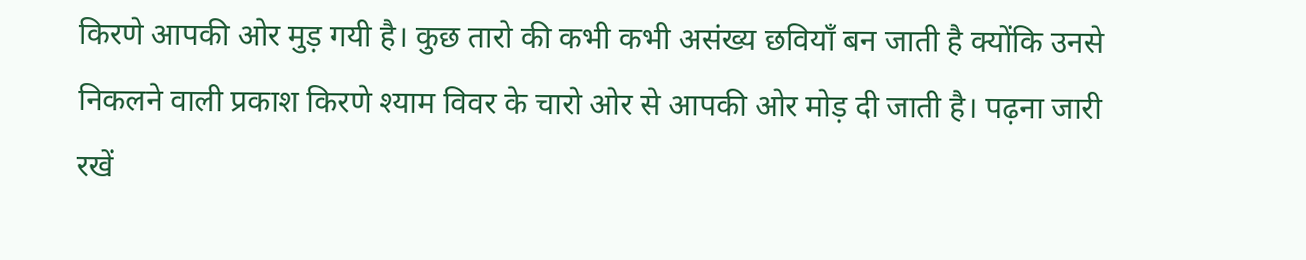किरणे आपकी ओर मुड़ गयी है। कुछ तारो की कभी कभी असंख्य छवियाँ बन जाती है क्योंकि उनसे निकलने वाली प्रकाश किरणे श्याम विवर के चारो ओर से आपकी ओर मोड़ दी जाती है। पढ़ना जारी रखें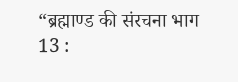“ब्रह्माण्ड की संरचना भाग 13 :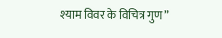श्याम विवर के विचित्र गुण”